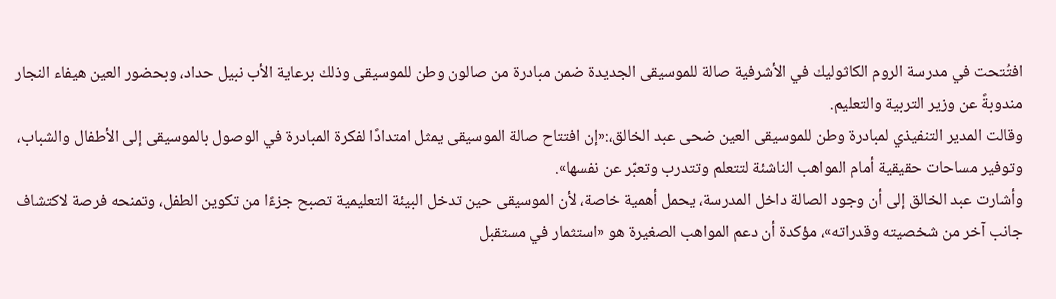افتُتحت في مدرسة الروم الكاثوليك في الأشرفية صالة للموسيقى الجديدة ضمن مبادرة من صالون وطن للموسيقى وذلك برعاية الأب نبيل حداد، وبحضور العين هيفاء النجار مندوبةً عن وزير التربية والتعليم.
وقالت المدير التنفيذي لمبادرة وطن للموسيقى العين ضحى عبد الخالق،:«إن افتتاح صالة الموسيقى يمثل امتدادًا لفكرة المبادرة في الوصول بالموسيقى إلى الأطفال والشباب، وتوفير مساحات حقيقية أمام المواهب الناشئة لتتعلم وتتدرب وتعبّر عن نفسها».
وأشارت عبد الخالق إلى أن وجود الصالة داخل المدرسة، يحمل أهمية خاصة، لأن الموسيقى حين تدخل البيئة التعليمية تصبح جزءًا من تكوين الطفل، وتمنحه فرصة لاكتشاف جانب آخر من شخصيته وقدراته»، مؤكدة أن دعم المواهب الصغيرة هو «استثمار في مستقبل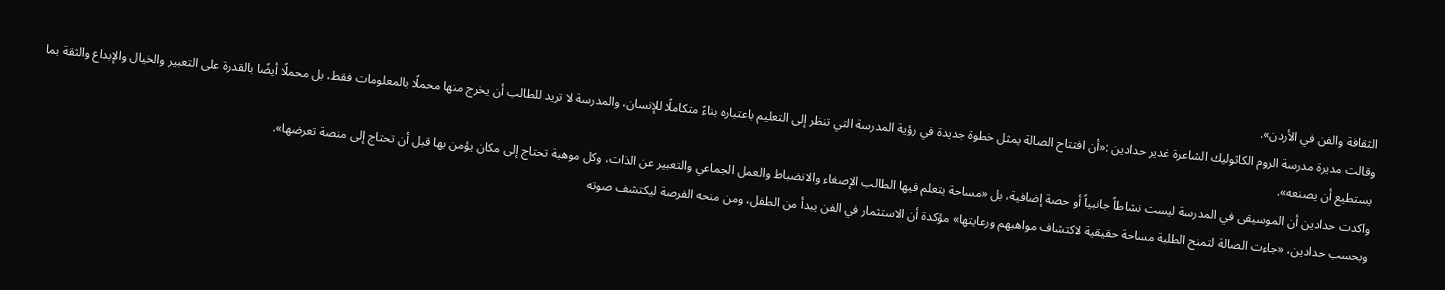الثقافة والفن في الأردن».
وقالت مديرة مدرسة الروم الكاثوليك الشاعرة غدير حدادين :«أن افتتاح الصالة يمثل خطوة جديدة في رؤية المدرسة التي تنظر إلى التعليم باعتباره بناءً متكاملًا للإنسان، والمدرسة لا تريد للطالب أن يخرج منها محملًا بالمعلومات فقط، بل محملًا أيضًا بالقدرة على التعبير والخيال والإبداع والثقة بما يستطيع أن يصنعه».
واكدت حدادين أن الموسيقى في المدرسة ليست نشاطاً جانبياً أو حصة إضافية، بل «مساحة يتعلم فيها الطالب الإصغاء والانضباط والعمل الجماعي والتعبير عن الذات، وكل موهبة تحتاج إلى مكان يؤمن بها قبل أن تحتاج إلى منصة تعرضها».
وبحسب حدادين، «جاءت الصالة لتمنح الطلبة مساحة حقيقية لاكتشاف مواهبهم ورعايتها» مؤكدة أن الاستثمار في الفن يبدأ من الطفل، ومن منحه الفرصة ليكتشف صوته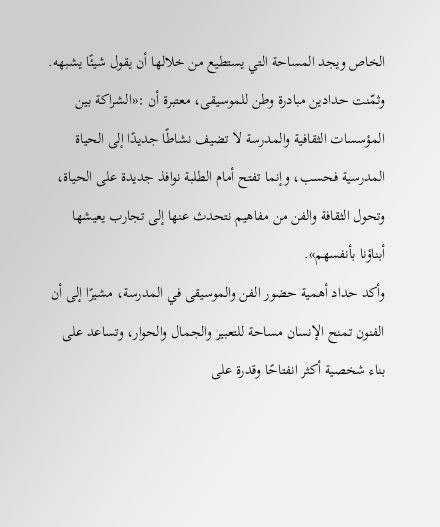الخاص ويجد المساحة التي يستطيع من خلالها أن يقول شيئًا يشبهه.
وثمّنت حدادين مبادرة وطن للموسيقى، معتبرة أن :«الشراكة بين المؤسسات الثقافية والمدرسة لا تضيف نشاطًا جديدًا إلى الحياة المدرسية فحسب، وإنما تفتح أمام الطلبة نوافذ جديدة على الحياة، وتحول الثقافة والفن من مفاهيم نتحدث عنها إلى تجارب يعيشها أبناؤنا بأنفسهم».
وأكد حداد أهمية حضور الفن والموسيقى في المدرسة، مشيرًا إلى أن الفنون تمنح الإنسان مساحة للتعبير والجمال والحوار، وتساعد على بناء شخصية أكثر انفتاحًا وقدرة على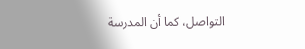التواصل، كما أن المدرسة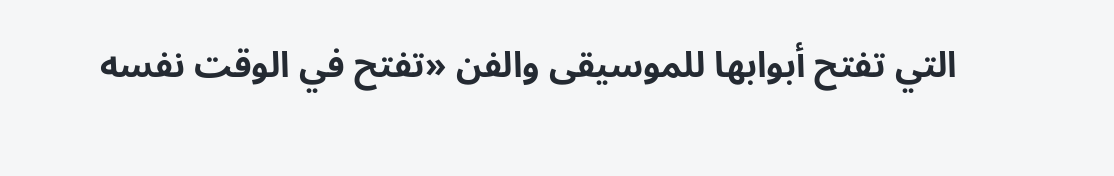التي تفتح أبوابها للموسيقى والفن «تفتح في الوقت نفسه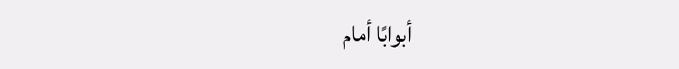أبوابًا أمام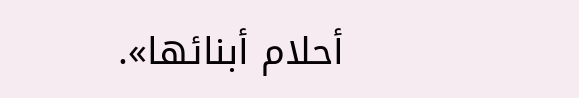أحلام أبنائها».